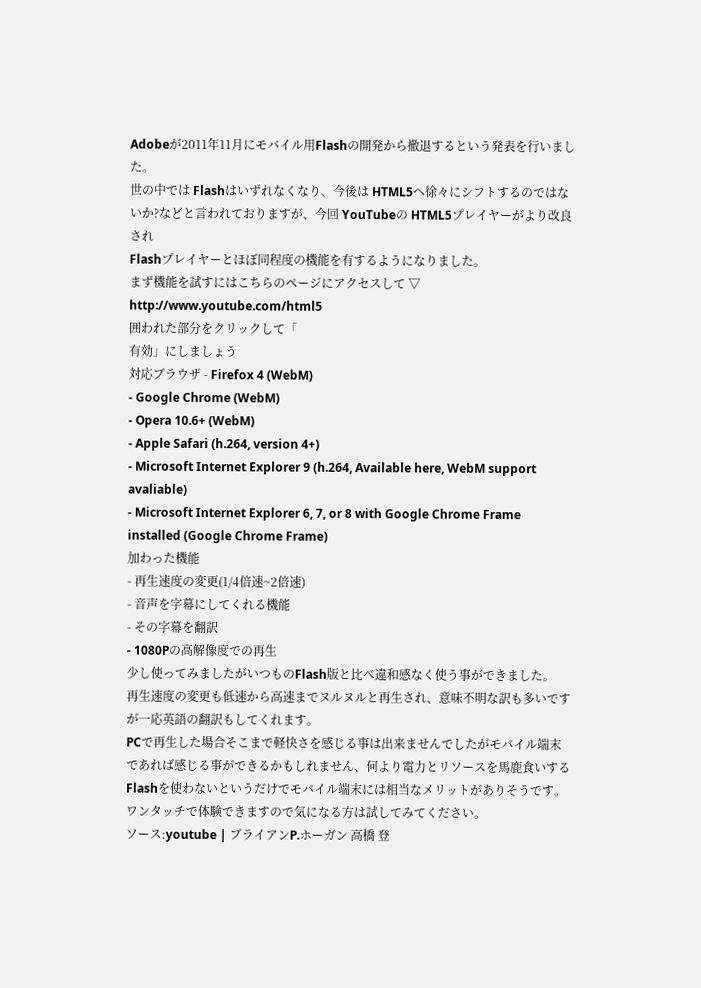Adobeが2011年11月にモバイル用Flashの開発から撤退するという発表を行いました。
世の中では Flashはいずれなくなり、今後は HTML5へ徐々にシフトするのではないか?などと言われておりますが、今回 YouTubeの HTML5プレイヤーがより改良され
Flashプレイヤーとほぼ同程度の機能を有するようになりました。
まず機能を試すにはこちらのページにアクセスして ▽
http://www.youtube.com/html5
囲われた部分をクリックして「
有効」にしましょう
対応ブラウザ - Firefox 4 (WebM)
- Google Chrome (WebM)
- Opera 10.6+ (WebM)
- Apple Safari (h.264, version 4+)
- Microsoft Internet Explorer 9 (h.264, Available here, WebM support avaliable)
- Microsoft Internet Explorer 6, 7, or 8 with Google Chrome Frame installed (Google Chrome Frame)
加わった機能
- 再生速度の変更(1/4倍速~2倍速)
- 音声を字幕にしてくれる機能
- その字幕を翻訳
- 1080Pの高解像度での再生
少し使ってみましたがいつものFlash版と比べ違和感なく使う事ができました。
再生速度の変更も低速から高速までヌルヌルと再生され、意味不明な訳も多いですが一応英語の翻訳もしてくれます。
PCで再生した場合そこまで軽快さを感じる事は出来ませんでしたがモバイル端末であれば感じる事ができるかもしれません、何より電力とリソースを馬鹿食いする Flashを使わないというだけでモバイル端末には相当なメリットがありそうです。
ワンタッチで体験できますので気になる方は試してみてください。
ソース:youtube | ブライアンP.ホーガン 高橋 登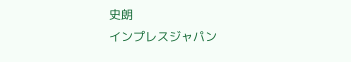史朗
インプレスジャパン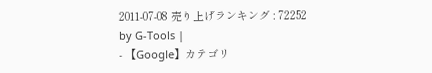2011-07-08 売り上げランキング : 72252
by G-Tools |
- 【Google】カテゴリ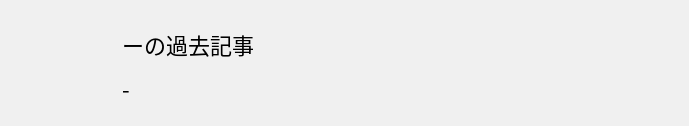ーの過去記事
-